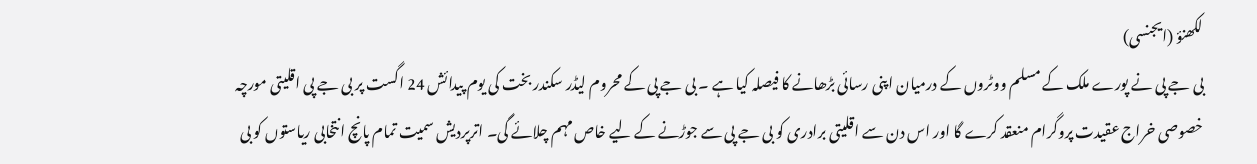لکھنؤ (ایجنسی)
بی جے پی نے پورے ملک کے مسلم ووٹروں کے درمیان اپنی رسائی بڑھانے کا فیصلہ کیا ہے ۔ بی جے پی کے محروم لیڈر سکندر بخت کی یوم پیدائش 24 اگست پر بی جے پی اقلیتی مورچہ خصوصی خراج عقیدت پروگرام منعقد کرے گا اور اس دن سے اقلیتی برادری کو بی جے پی سے جوڑنے کے لیے خاص مہم چلائے گی۔ اترپردیش سمیت تمام پانچ انتخابی ریاستوں کو بی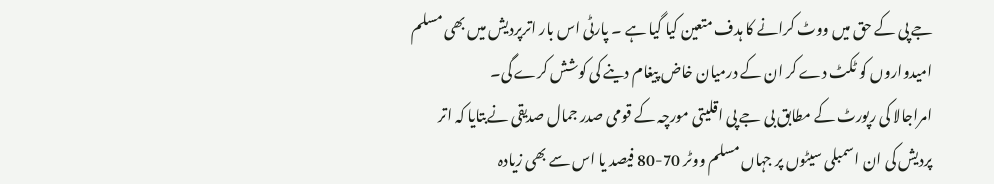جے پی کے حق میں ووٹ کرانے کا ہدف متعین کیا گیا ہے ۔ پارٹی اس بار اترپردیش میں بھی مسلم امیدواروں کو ٹکٹ دے کر ان کے درمیان خاض پیغام دینے کی کوشش کرے گی۔
امراجالا کی رپورٹ کے مطابق بی جے پی اقلیتی مورچہ کے قومی صدر جمال صدیقی نےبتایا کہ اتر پردیش کی ان اسمبلی سیٹوں پر جہاں مسلم ووٹر 70-80 فیصد یا اس سے بھی زیادہ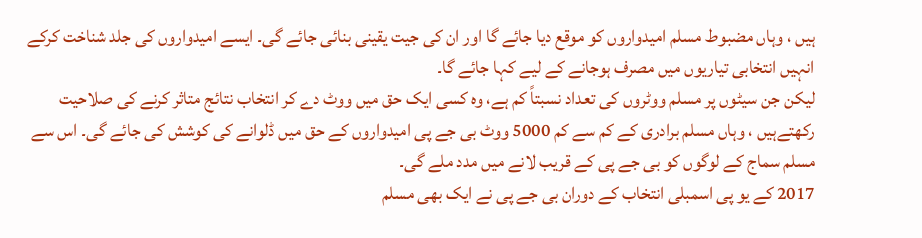ہیں ، وہاں مضبوط مسلم امیدواروں کو موقع دیا جائے گا اور ان کی جیت یقینی بنائی جائے گی۔ ایسے امیدواروں کی جلد شناخت کرکے انہیں انتخابی تیاریوں میں مصرف ہوجانے کے لیے کہا جائے گا۔
لیکن جن سیٹوں پر مسلم ووٹروں کی تعداد نسبتاً کم ہے، وہ کسی ایک حق میں ووٹ دے کر انتخاب نتائج متاثر کرنے کی صلاحیت رکھتےہیں ، وہاں مسلم برادری کے کم سے کم 5000 ووٹ بی جے پی امیدواروں کے حق میں ڈلوانے کی کوشش کی جائے گی۔ اس سے مسلم سماج کے لوگوں کو بی جے پی کے قریب لانے میں مدد ملے گی۔
2017 کے یو پی اسمبلی انتخاب کے دوران بی جے پی نے ایک بھی مسلم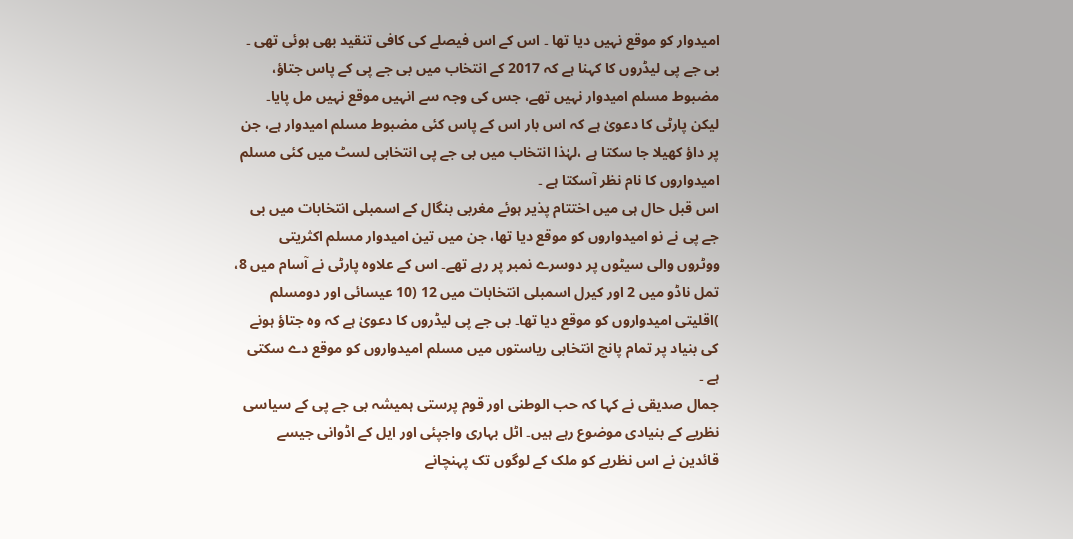امیدوار کو موقع نہیں دیا تھا ۔ اس کے اس فیصلے کی کافی تنقید بھی ہوئی تھی ۔ بی جے پی لیڈروں کا کہنا ہے کہ 2017 کے انتخاب میں بی جے پی کے پاس جتاؤ، مضبوط مسلم امیدوار نہیں تھے، جس کی وجہ سے انہیں موقع نہیں مل پایا۔
لیکن پارٹی کا دعویٰ ہے کہ اس بار اس کے پاس کئی مضبوط مسلم امیدوار ہے، جن پر داؤ کھیلا جا سکتا ہے ،لہٰذا انتخاب میں بی جے پی انتخابی لسٹ میں کئی مسلم امیدواروں کا نام نظر آسکتا ہے ۔
اس قبل حال ہی میں اختتام پذیر ہوئے مغربی بنگال کے اسمبلی انتخابات میں بی جے پی نے نو امیدواروں کو موقع دیا تھا، جن میں تین امیدوار مسلم اکثریتی ووٹروں والی سیٹوں پر دوسرے نمبر پر رہے تھے۔ اس کے علاوہ پارٹی نے آسام میں 8، تمل ناڈو میں 2 اور کیرل اسمبلی انتخابات میں 12 (10 عیسائی اور دومسلم )اقلیتی امیدواروں کو موقع دیا تھا۔ بی جے پی لیڈروں کا دعویٰ ہے کہ وہ جتاؤ ہونے کی بنیاد پر تمام پانچ انتخابی ریاستوں میں مسلم امیدواروں کو موقع دے سکتی ہے ۔
جمال صدیقی نے کہا کہ حب الوطنی اور قوم پرستی ہمیشہ بی جے پی کے سیاسی نظریے کے بنیادی موضوع رہے ہیں۔ اٹل بہاری واجپئی اور ایل کے اڈوانی جیسے قائدین نے اس نظریے کو ملک کے لوگوں تک پہنچانے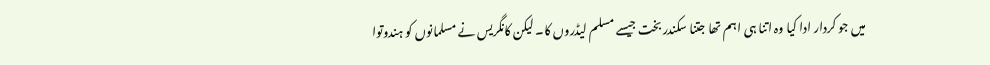میں جو کردار ادا کیا وہ اتنا ہی اہم تھا جتنا سکندر بخت جیسے مسلم لیڈروں کا۔ لیکن کانگریس نے مسلمانوں کو ہندوتوا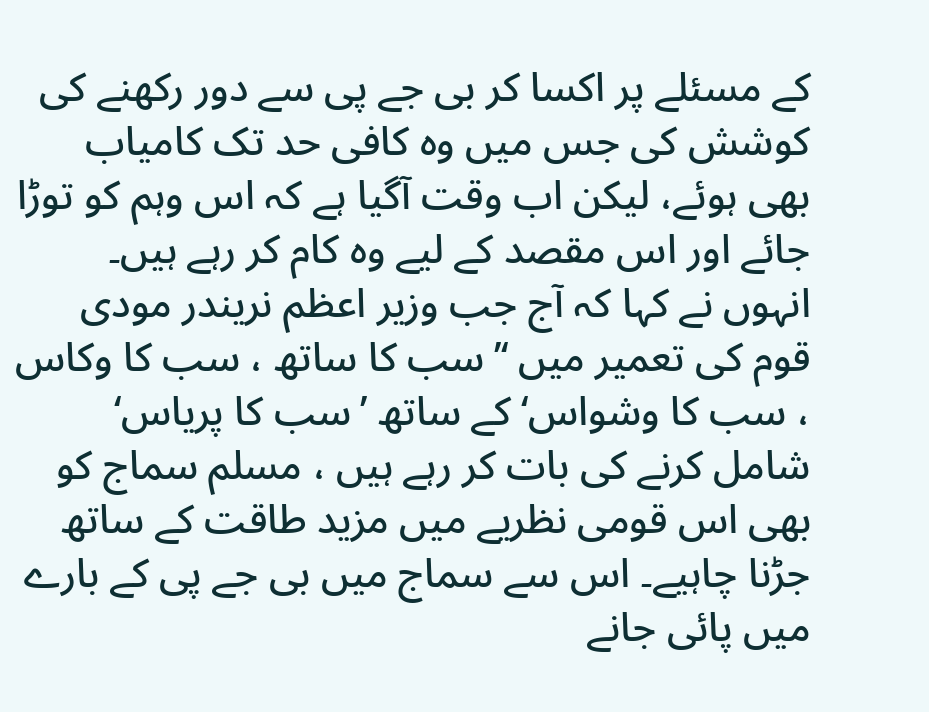کے مسئلے پر اکسا کر بی جے پی سے دور رکھنے کی کوشش کی جس میں وہ کافی حد تک کامیاب بھی ہوئے، لیکن اب وقت آگیا ہے کہ اس وہم کو توڑا جائے اور اس مقصد کے لیے وہ کام کر رہے ہیں۔
انہوں نے کہا کہ آج جب وزیر اعظم نریندر مودی قوم کی تعمیر میں ‘’سب کا ساتھ ، سب کا وکاس ، سب کا وشواس‘ کے ساتھ ’سب کا پریاس‘ شامل کرنے کی بات کر رہے ہیں ، مسلم سماج کو بھی اس قومی نظریے میں مزید طاقت کے ساتھ جڑنا چاہیے۔ اس سے سماج میں بی جے پی کے بارے میں پائی جانے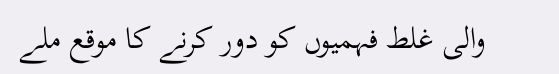والی غلط فہمیوں کو دور کرنے کا موقع ملے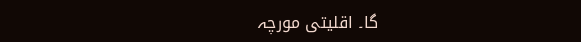گا۔ اقلیتی مورچہ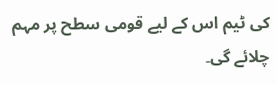کی ٹیم اس کے لیے قومی سطح پر مہم چلائے گی۔